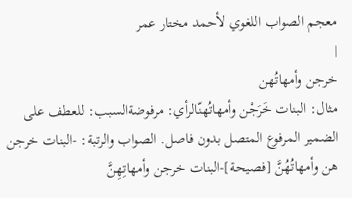معجم الصواب اللغوي لأحمد مختار عمر
|
خرجن وأمهاتُهن
مثال: البنات خَرَجْن وأمهاتُهنّالرأي: مرفوضةالسبب: للعطف على الضمير المرفوع المتصل بدون فاصل. الصواب والرتبة: -البنات خرجن هن وأمهاتُهُنَّ [فصيحة]-البنات خرجن وأمهاتِهِنَّ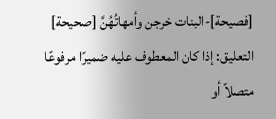[فصيحة]-البنات خرجن وأمهاتُهُنَّ [صحيحة] التعليق: إذا كان المعطوف عليه ضميرًا مرفوعًا متصلاً أو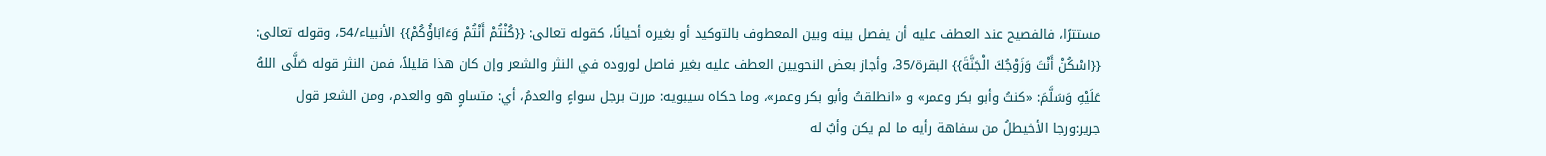مستترًا، فالفصيح عند العطف عليه أن يفصل بينه وبين المعطوف بالتوكيد أو بغيره أحيانًا، كقوله تعالى: {{كُنْتُمْ أَنْتُمْ وَءَابَاؤُكُمْ}} الأنبياء/54، وقوله تعالى: {{اسْكُنْ أَنْتَ وَزَوْجُكَ الْجَنَّةَ}} البقرة/35، وأجاز بعض النحويين العطف عليه بغير فاصل لوروده في النثر والشعر وإن كان هذا قليلاً، فمن النثر قوله صَلَّى اللهُ عَلَيْهِ وَسَلَّمَ: «كنتُ وأبو بكر وعمر» و «انطلقتُ وأبو بكر وعمر»، وما حكاه سيبويه: مررت برجل سواءٍ والعدمُ، أي: متساوٍ هو والعدم، ومن الشعر قول جرير:ورجا الأخيطلُ من سفاهة رأيه ما لم يكن وأبٌ له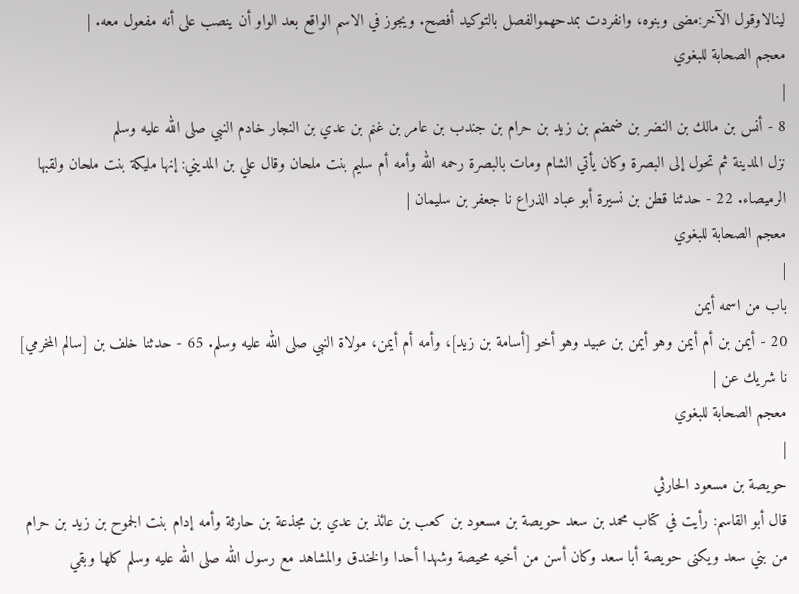لينالاوقول الآخر:مضى وبنوه، وانفردت بمدحهموالفصل بالتوكيد أفصح. ويجوز في الاسم الواقع بعد الواو أن ينصب على أنه مفعول معه. |
معجم الصحابة للبغوي
|
8 - أنس بن مالك بن النضر بن ضمضم بن زيد بن حرام بن جندب بن عامر بن غنم بن عدي بن النجار خادم النبي صلى الله عليه وسلم
نزل المدينة ثم تحول إلى البصرة وكان يأتي الشام ومات بالبصرة رحمه الله وأمه أم سليم بنت ملحان وقال علي بن المديني: إنها مليكة بنت ملحان ولقبها الرميصاء. 22 - حدثنا قطن بن نسيرة أبو عباد الذراع نا جعفر بن سليمان |
معجم الصحابة للبغوي
|
باب من اسمه أيمن
20 - أيمن بن أم أيمن وهو أيمن بن عبيد وهو أخو [أسامة بن زيد]، وأمه أم أيمن، مولاة النبي صلى الله عليه وسلم. 65 - حدثنا خلف بن [سالم المخرمي] نا شريك عن |
معجم الصحابة للبغوي
|
حويصة بن مسعود الحارثي
قال أبو القاسم: رأيت في كتاب محمد بن سعد حويصة بن مسعود بن كعب بن عائذ بن عدي بن مجذعة بن حارثة وأمه إدام بنت الجموح بن زيد بن حرام من بني سعد ويكنى حويصة أبا سعد وكان أسن من أخيه محيصة وشهدا أحدا والخندق والمشاهد مع رسول الله صلى الله عليه وسلم كلها وبقي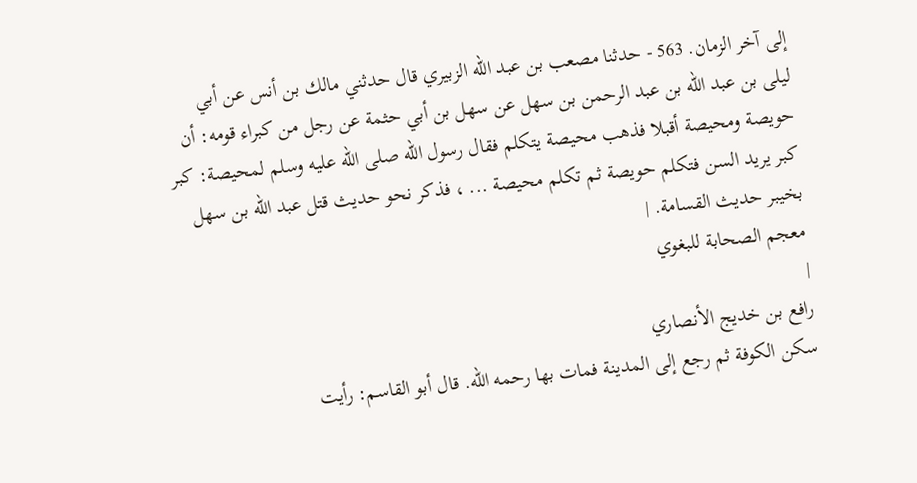إلى آخر الزمان. 563 - حدثنا مصعب بن عبد الله الزبيري قال حدثني مالك بن أنس عن أبي ليلى بن عبد الله بن عبد الرحمن بن سهل عن سهل بن أبي حثمة عن رجل من كبراء قومه: أن حويصة ومحيصة أقبلا فذهب محيصة يتكلم فقال رسول الله صلى الله عليه وسلم لمحيصة: كبر كبر يريد السن فتكلم حويصة ثم تكلم محيصة ... ، فذكر نحو حديث قتل عبد الله بن سهل بخيبر حديث القسامة. |
معجم الصحابة للبغوي
|
رافع بن خديج الأنصاري
سكن الكوفة ثم رجع إلى المدينة فمات بها رحمه الله. قال أبو القاسم: رأيت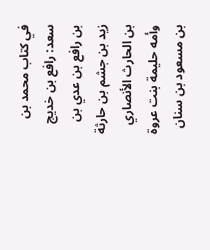في كتاب محمد بن سعد: رافع بن خديج بن رافع بن عدي بن زيد بن جشم بن حارثة بن الحارث الأنصاري وأمه حليمة بنت عروة بن مسعود بن سنان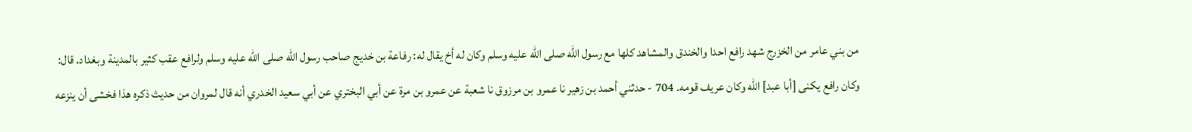من بني عامر من الخزرج شهد رافع احدا والخندق والمشاهد كلها مع رسول الله صلى الله عليه وسلم وكان له أخ يقال له: رفاعة بن خديج صاحب رسول الله صلى الله عليه وسلم ولرافع عقب كثير بالمدينة وبغداد. قال: وكان رافع يكنى [أبا عبد] الله وكان عريف قومه. 704 - حدثني أحمد بن زهير نا عمرو بن مرزوق نا شعبة عن عمرو بن مرة عن أبي البختري عن أبي سعيد الخدري أنه قال لمروان من حديث ذكره هذا فخشى أن ينزعه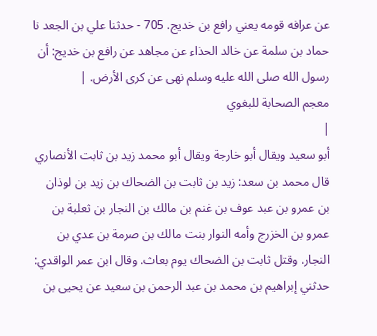عن عرافه قومه يعني رافع بن خديج. 705 - حدثنا علي بن الجعد نا حماد بن سلمة عن خالد الحذاء عن مجاهد عن رافع بن خديج: أن رسول الله صلى الله عليه وسلم نهى عن كرى الأرض. |
معجم الصحابة للبغوي
|
أبو سعيد ويقال أبو خارجة ويقال أبو محمد زيد بن ثابت الأنصاري
قال محمد بن سعد: زيد بن ثابت بن الضحاك بن زيد بن لوذان بن عمرو بن عبد عوف بن غنم بن مالك بن النجار بن ثعلبة بن عمرو بن الخزرج وأمه النوار بنت مالك بن صرمة بن عدي بن النجار. وقتل ثابت بن الضحاك يوم بعاث. وقال ابن عمر الواقدي: حدثني إبراهيم بن محمد بن عبد الرحمن بن سعيد عن يحيى بن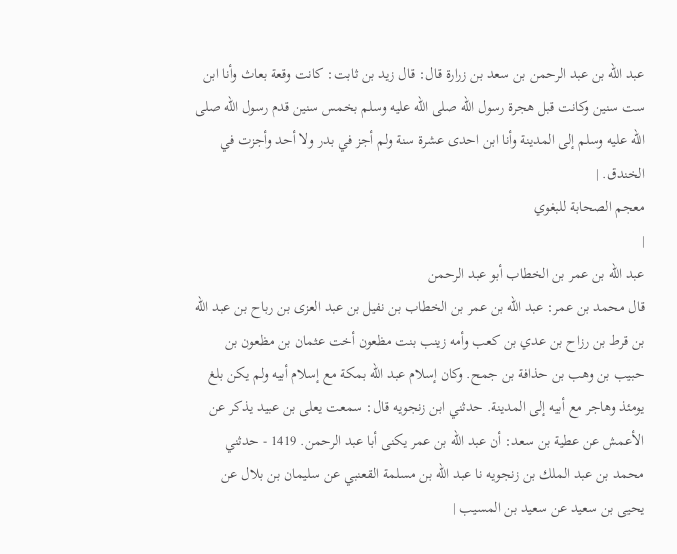عبد الله بن عبد الرحمن بن سعد بن زرارة قال: قال زيد بن ثابت: كانت وقعة بعاث وأنا ابن ست سنين وكانت قبل هجرة رسول الله صلى الله عليه وسلم بخمس سنين قدم رسول الله صلى الله عليه وسلم إلى المدينة وأنا ابن احدى عشرة سنة ولم أجز في بدر ولا أحد وأجزت في الخندق. |
معجم الصحابة للبغوي
|
عبد الله بن عمر بن الخطاب أبو عبد الرحمن
قال محمد بن عمر: عبد الله بن عمر بن الخطاب بن نفيل بن عبد العزى بن رباح بن عبد الله بن قرط بن رزاح بن عدي بن كعب وأمه زينب بنت مظعون أخت عثمان بن مظعون بن حبيب بن وهب بن حذافة بن جمح. وكان إسلام عبد الله بمكة مع إسلام أبيه ولم يكن بلغ يومئذ وهاجر مع أبيه إلى المدينة. حدثني ابن زنجويه قال: سمعت يعلى بن عبيد يذكر عن الأعمش عن عطية بن سعد: أن عبد الله بن عمر يكنى أبا عبد الرحمن. 1419 - حدثني محمد بن عبد الملك بن زنجويه نا عبد الله بن مسلمة القعنبي عن سليمان بن بلال عن يحيى بن سعيد عن سعيد بن المسيب |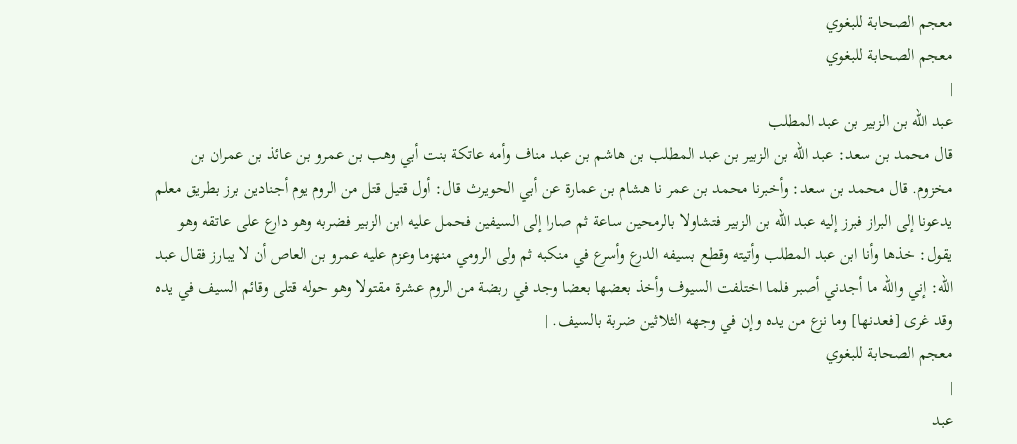معجم الصحابة للبغوي
معجم الصحابة للبغوي
|
عبد الله بن الزبير بن عبد المطلب
قال محمد بن سعد: عبد الله بن الزبير بن عبد المطلب بن هاشم بن عبد مناف وأمه عاتكة بنت أبي وهب بن عمرو بن عائذ بن عمران بن مخزوم. قال محمد بن سعد: وأخبرنا محمد بن عمر نا هشام بن عمارة عن أبي الحويرث قال: أول قتيل قتل من الروم يوم أجنادين برز بطريق معلم يدعونا إلى البراز فبرز إليه عبد الله بن الزبير فتشاولا بالرمحين ساعة ثم صارا إلى السيفين فحمل عليه ابن الزبير فضربه وهو دارع على عاتقه وهو يقول: خذها وأنا ابن عبد المطلب وأتيته وقطع بسيفه الدرع وأسرع في منكبه ثم ولى الرومي منهزما وعزم عليه عمرو بن العاص أن لا يبارز فقال عبد الله: إني والله ما أجدني أصبر فلما اختلفت السيوف وأخذ بعضها بعضا وجد في ربضة من الروم عشرة مقتولا وهو حوله قتلى وقائم السيف في يده وقد غرى [فعدنها] وما نزع من يده وإن في وجهه الثلاثين ضربة بالسيف. |
معجم الصحابة للبغوي
|
عبد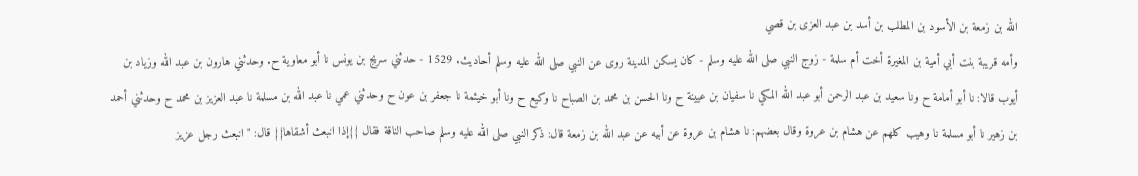الله بن زمعة بن الأسود بن المطلب بن أسد بن عبد العزى بن قصي
وأمه قريبة بنت أبي أمية بن المغيرة أخت أم سلمة - زوج النبي صلى الله عليه وسلم - كان يسكن المدينة روى عن النبي صلى الله عليه وسلم أحاديث. 1529 - حدثني سريج بن يونس نا أبو معاوية ح. وحدثني هارون بن عبد الله وزياد بن أيوب قالا: نا أبو أمامة ح ونا سعيد بن عبد الرحمن أبو عبد الله المكي نا سفيان بن عيينة ح ونا الحسن بن محمد بن الصباح نا وكيع ح ونا أبو خيثمة نا جعفر بن عون ح وحدثني عمي نا عبد الله بن مسلمة نا عبد العزيز بن محمد ح وحدثني أحمد بن زهير نا أبو مسلمة نا وهيب كلهم عن هشام بن عروة وقال بعضهم: نا هشام بن عروة عن أبيه عن عبد الله بن زمعة قال: ذكر النبي صلى الله عليه وسلم صاحب الناقة فقال {{إذا انبعث أشقاها}} قال: " انبعث رجل عزيز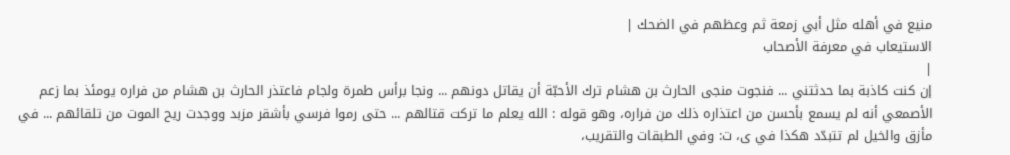منيع في أهله مثل أبي زمعة ثم وعظهم في الضحك |
الاستيعاب في معرفة الأصحاب
|
إن كنت كاذبة بما حدثتني ... فنجوت منجى الحارث بن هشام ترك الأحبّة أن يقاتل دونهم ... ونجا برأس طمرة ولجام فاعتذر الحارث بن هشام من فراره يومئذ بما زعم الأصمعي أنه لم يسمع بأحسن من اعتذاره ذلك من فراره، وهو قوله : الله يعلم ما تركت قتالهم ... حتى رموا فرسي بأشقر مزبد ووجدت ريح الموت من تلقائهم ... في مأزق والخيل لم تتبدّد هكذا في ى، ت: وفي الطبقات والتقريب،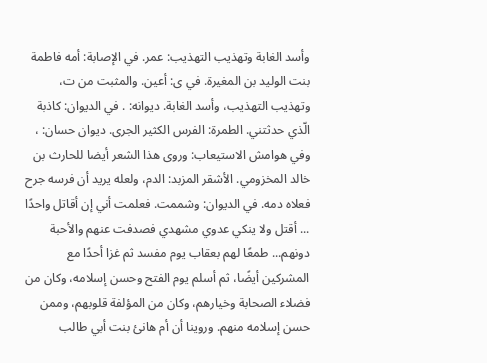وأسد الغابة وتهذيب التهذيب: عمر. في الإصابة: أمه فاطمة بنت الوليد بن المغيرة. في ى: أعين. والمثبت من ت، وتهذيب التهذيب، وأسد الغابة. ديوانه: . في الديوان: كاذبة الّذي حدثتني. الطمرة: الفرس الكثير الجرى. ديوان حسان: ، وفي هوامش الاستيعاب: وروى هذا الشعر أيضا للحارث بن خالد المخزومي. الأشقر المزبد: الدم، ولعله يريد أن فرسه جرح فعلاه دمه. في الديوان: وشممت. فعلمت أني إن أقاتل واحدًا ... أقتل ولا ينكي عدوي مشهدي فصدفت عنهم والأحبة دونهم... طمعًا لهم بعقاب يوم مفسد ثم غزا أحدًا مع المشركين أيضًا، ثم أسلم يوم الفتح وحسن إسلامه، وكان من فضلاء الصحابة وخيارهم، وكان من المؤلفة قلوبهم، وممن حسن إسلامه منهم. وروينا أن أم هانئ بنت أبي طالب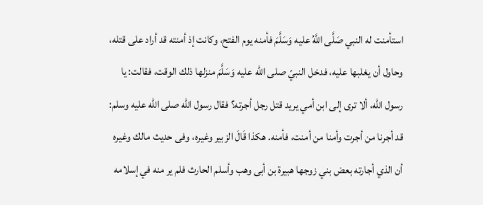استأمنت له النبي صَلَّى اللَّهُ عليه وَسَلَّمَ فأمنه يوم الفتح، وكانت إذ أمنته قد أراد على قتله، وحاول أن يغلبها عليه، فدخل النبيّ صلى الله عليه وَسَلَّمَ منزلها ذلك الوقت، فقالت: يا رسول الله، ألا ترى إلى ابن أمي يريد قتل رجل أجرته؟ فقال رسول الله صلى الله عليه وسلم: قد أجرنا من أجرت وأمنا من أمنت، فأمنه. هكذا قَالَ الزبير وغيره، وفى حديث مالك وغيره أن الذي أجارته بعض بني زوجها هبيرة بن أبى وهب وأسلم الحارث فلم ير منه في إسلامه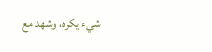شيء يكره، وشهد مع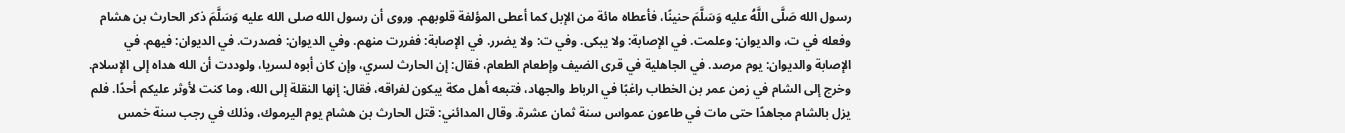رسول الله صَلَّى اللَّهُ عليه وَسَلَّمَ حنينًا، فأعطاه مائة من الإبل كما أعطى المؤلفة قلوبهم. وروى أن رسول الله صلى الله عليه وَسَلَّمَ ذكر الحارث بن هشام وفعله في ت، والديوان: وعلمت. في الإصابة: ولا يبكى. وفي ت: ولا يضرر. في الإصابة: ففررت منهم. وفي الديوان: فصدرت. في الديوان: فيهم. في الإصابة والديوان: يوم مرصد. في الجاهلية في قرى الضيف وإطعام الطعام، فقال: إن الحارث لسري، وإن كان أبوه لسريا، ولوددت أن الله هداه إلى الإسلام. وخرج إلى الشام في زمن عمر بن الخطاب راغبًا في الرباط والجهاد، فتبعه أهل مكة يبكون لفراقه، فقال: إنها النقلة إلى الله، وما كنت لأوثر عليكم أحدًا. فلم يزل بالشام مجاهدًا حتى مات في طاعون عمواس سنة ثمان عشرة. وقال المدائني: قتل الحارث بن هشام يوم اليرموك، وذلك في رجب سنة خمس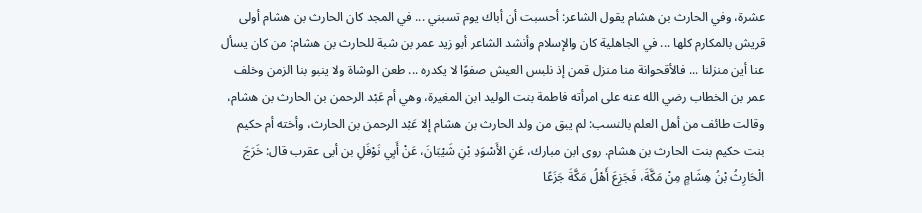عشرة، وفي الحارث بن هشام يقول الشاعر: أحسبت أن أباك يوم تسبني ... في المجد كان الحارث بن هشام أولى قريش بالمكارم كلها ... في الجاهلية كان والإسلام وأنشد الشاعر أبو زيد عمر بن شبة للحارث بن هشام: من كان يسأل عنا أين منزلنا ... فالأقحوانة منا منزل قمن إذ نلبس العيش صفوًا لا يكدره ... طعن الوشاة ولا ينبو بنا الزمن وخلف عمر بن الخطاب رضي الله عنه على امرأته فاطمة بنت الوليد ابن المغيرة، وهي أم عَبْد الرحمن بن الحارث بن هشام، وقالت طائف من أهل العلم بالنسب: لم يبق من ولد الحارث بن هشام إلا عَبْد الرحمن بن الحارث، وأخته أم حكيم بنت حكيم بنت الحارث بن هشام. روى ابن مبارك، عَنِ الأَسْوَدِ بْنِ شَيْبَانَ، عَنْ أَبِي نَوْفَلِ بن أبى عقرب قال: خَرَجَ الْحَارِثُ بْنُ هِشَامٍ مِنْ مَكَّةَ، فَجَزِعَ أَهْلُ مَكَّةَ جَزَعًا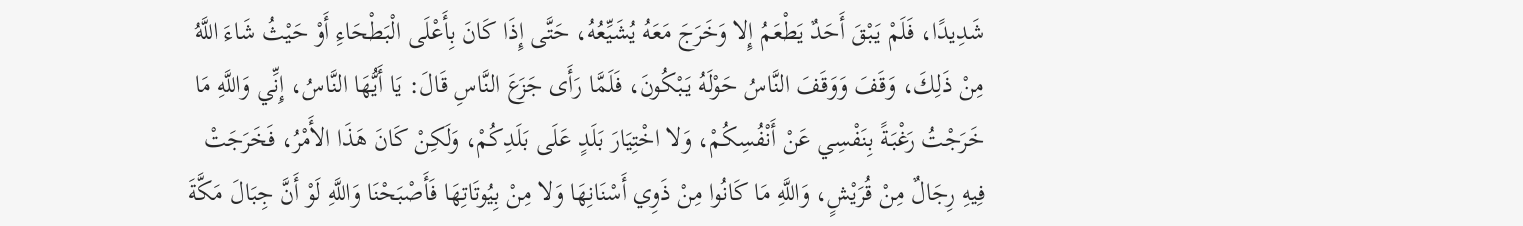شَدِيدًا، فَلَمْ يَبْقَ أَحَدٌ يَطْعَمُ إِلا وَخَرَجَ مَعَهُ يُشَيِّعُهُ، حَتَّى إِذَا كَانَ بِأَعْلَى الْبَطْحَاءِ أَوْ حَيْثُ شَاءَ اللَّهُ مِنْ ذَلِكَ، وَقَفَ وَوَقَفَ النَّاسُ حَوْلَهُ يَبْكُونَ، فَلَمَّا رَأَى جَزَعَ النَّاسِ قَالَ: يَا أَيُّهَا النَّاسُ، إِنِّي وَاللَّهِ مَا خَرَجْتُ رَغْبَةً بِنَفْسِي عَنْ أَنْفُسِكُمْ، وَلا اخْتِيَارَ بَلَدٍ عَلَى بَلَدِكُمْ، وَلَكِنْ كَانَ هَذَا الأَمْرُ، فَخَرَجَتْ فِيهِ رِجَالٌ مِنْ قُرَيْشٍ، وَاللَّهِ مَا كَانُوا مِنْ ذَوِي أَسْنَانِهَا وَلا مِنْ بِيُوتَاتِهَا فَأَصْبَحْنَا وَاللَّهِ لَوْ أَنَّ جِبَالَ مَكَّةَ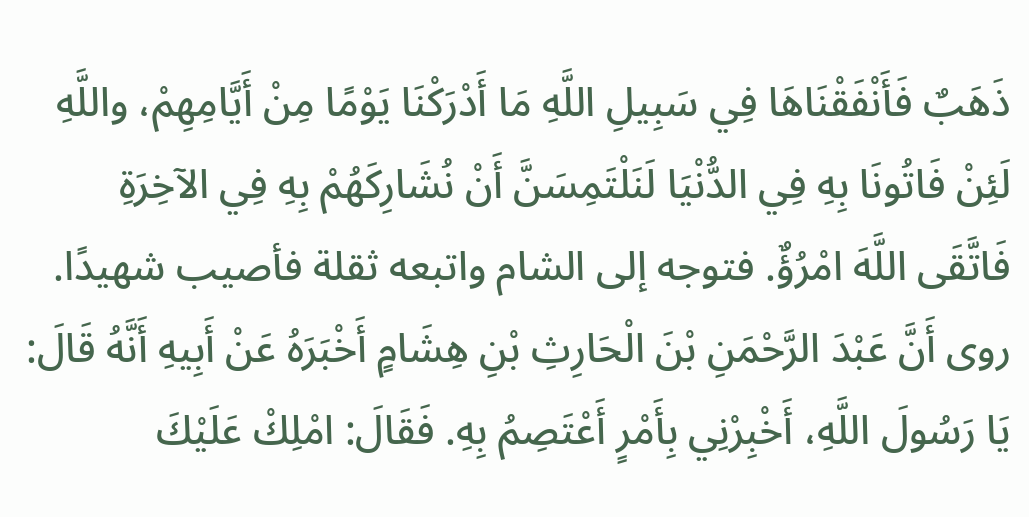ذَهَبٌ فَأَنْفَقْنَاهَا فِي سَبِيلِ اللَّهِ مَا أَدْرَكْنَا يَوْمًا مِنْ أَيَّامِهِمْ، واللَّهِ لَئِنْ فَاتُونَا بِهِ فِي الدُّنْيَا لَنَلْتَمِسَنَّ أَنْ نُشَارِكَهُمْ بِهِ فِي الآخِرَةِ فَاتَّقَى اللَّهَ امْرُؤٌ. فتوجه إلى الشام واتبعه ثقلة فأصيب شهيدًا. روى أَنَّ عَبْدَ الرَّحْمَنِ بْنَ الْحَارِثِ بْنِ هِشَامٍ أَخْبَرَهُ عَنْ أَبِيهِ أَنَّهُ قَالَ: يَا رَسُولَ اللَّهِ، أَخْبِرْنِي بِأَمْرٍ أَعْتَصِمُ بِهِ. فَقَالَ: امْلِكْ عَلَيْكَ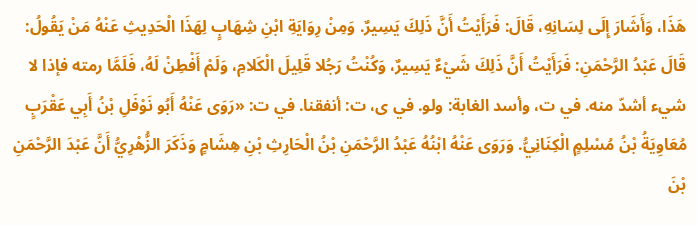هَذَا، وَأَشَارَ إِلَى لِسَانِهِ، قَالَ: فَرَأَيْتُ أَنَّ ذَلِكَ يَسِيرٌ. وَمِنْ رِوَايَةِ ابْنِ شِهَابٍ لِهَذَا الْحَدِيثِ عَنْهُ مَنْ يَقُولُ: قَالَ عَبْدُ الرَّحْمَنِ: فَرَأَيْتُ أَنَّ ذَلِكَ شَيْءٌ يَسِيرٌ، وَكُنْتُ رَجُلا قَلِيلَ الْكَلامِ، وَلَمْ أَفْطِنْ لَهُ، فَلَمَّا رمته فإذا لا شيء أشدّ منه. في ت، وأسد الغابة: ولو. في ى، ت: أنفقنا. في ت: «رَوَى عَنْهُ أَبُو نَوْفَلِ بْنُ أَبِي عَقْرَبٍ مُعَاوِيَةُ بْنُ مُسْلِمٍ الْكِنَانِيُّ. وَرَوَى عَنْهُ ابْنُهُ عَبْدُ الرَّحْمَنِ بْنُ الْحَارِثِ بْنِ هِشَامٍ وَذَكَرَ الزُّهْرِيُّ أَنَّ عَبْدَ الرَّحْمَنِ بْنَ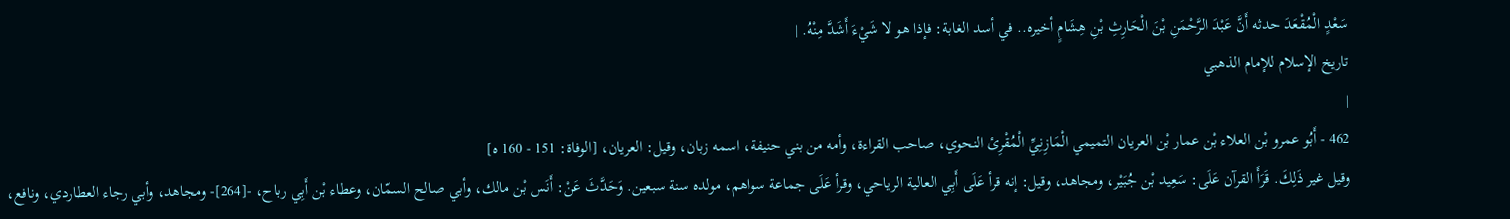سَعْدٍ الْمُقْعَدَ حدثه أَنَّ عَبْدَ الرَّحْمَنِ بْنَ الْحَارِثِ بْنِ هِشَامٍ أخيره.. في أسد الغابة: فإذا هو لا شَيْءَ أَشَدَّ مِنْهُ. |
تاريخ الإسلام للإمام الذهبي
|
462 - أَبُو عمرو بْن العلاء بْن عمار بْن العريان التميمي الْمَازِنِيِّ الْمُقْرِئ النحوي، صاحب القراءة، وأمه من بني حنيفة، اسمه زبان، وقيل: العريان، [الوفاة: 151 - 160 ه]
وقيل غير ذَلِكَ. قَرَأَ القرآن عَلَى: سَعِيد بْن جُبَيْر، ومجاهد، وقيل: إنه قرأ عَلَى أَبِي العالية الرياحي، وقرأ عَلَى جماعة سواهم، مولده سنة سبعين. وَحَدَّثَ عَنْ: أَنَس بْن مالك، وأبي صالح السمّان، وعطاء بْن أَبِي رباح، -[264]- ومجاهد، وأبي رجاء العطاردي، ونافع،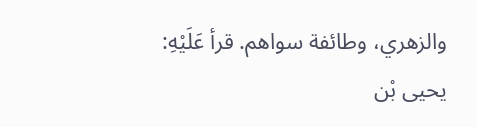والزهري، وطائفة سواهم. قرأ عَلَيْهِ: يحيى بْن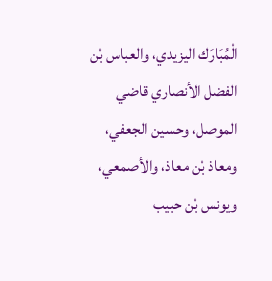الْمُبَارَك اليزيدي، والعباس بْن الفضل الأنصاري قاضي الموصل، وحسين الجعفي، ومعاذ بْن معاذ، والأصمعي، ويونس بْن حبيب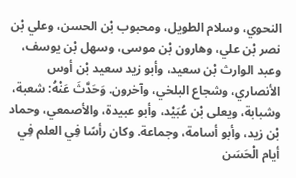النحوي، وسلام الطويل، ومحبوب بْن الحسن، وعلي بْن نصر بْن علي، وهارون بْن موسى، وسهل بْن يوسف، وعبد الوارث بْن سعيد، وأبو زيد سعيد بْن أوس الأنصاري، وشجاع البلخي، وآخرون. وَحَدَّثَ عَنْهُ: شعبة، وشبابة، ويعلى بْن عُبَيْد، وأبو عبيدة، والأصمعي، وحماد بْن زيد، وأبو أسامة، وجماعة. وكان رأسًا فِي العلم فِي أيام الْحَسَن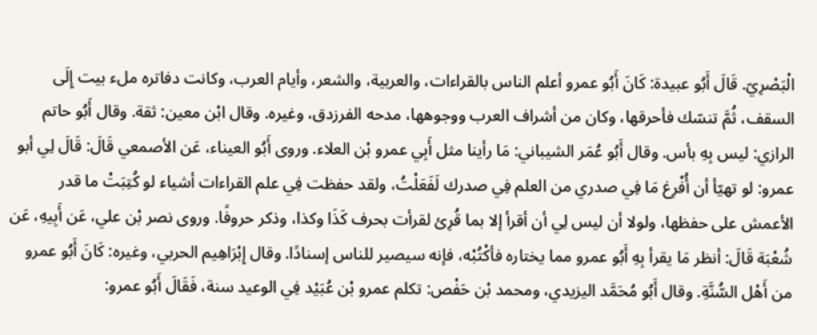الْبَصْرِيّ. قَالَ أَبُو عبيدة: كَانَ أَبُو عمرو أعلم الناس بالقراءات، والعربية، والشعر، وأيام العرب، وكانت دفاتره ملء بيت إِلَى السقف، ثُمَّ تنسّك فأحرقها، وكان من أشراف العرب ووجوهها، مدحه الفرزدق، وغيره. وقال ابْن معين: ثقة. وقال أَبُو حاتم الرازي: ليس بِهِ بأس. وقال أَبُو عُمَر الشيباني: مَا رأينا مثل أَبِي عمرو بْن العلاء. وروى أَبُو العيناء، عَن الأصمعي قَالَ: قَالَ لِي أبو عمرو: لو تهيّأ أن أُفْرِغ مَا فِي صدري من العلم فِي صدرك لَفَعَلْتُ، ولقد حفظت فِي علم القراءات أشياء لو كُتِبَتْ ما قدر الأعمش على حفظها، ولولا أن ليس لِي أن أقرأ إلا بما قُرِئ لقرأت بحرف كَذَا وكذا، وذكر حروفًا. وروى نصر بْن علي، عَن أَبِيهِ، عَن شُعْبَة قَالَ: أنظر مَا يقرأ بِهِ أَبُو عمرو مما يختاره فأكْتُبْه، فإنه سيصير للناس إسنادًا. وقال إِبْرَاهِيم الحربي، وغيره: كَانَ أَبُو عمرو من أَهْل السُّنَّةِ. وقال أَبُو مُحَمَّد اليزيدي، ومحمد بْن حَفْص: تكلم عمرو بْن عُبَيْد فِي الوعيد سنة، فَقَالَ أَبُو عمرو: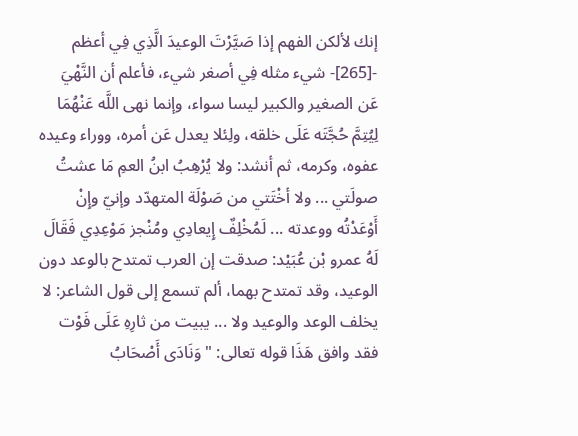إنك لألكن الفهم إذا صَيَّرْتَ الوعيدَ الَّذِي فِي أعظم -[265]- شيء مثله فِي أصغر شيء، فأعلم أن النَّهْيَ عَن الصغير والكبير ليسا سواء، وإنما نهى اللَّه عَنْهُمَا لِيُتِمَّ حُجَّتَه عَلَى خلقه، ولِئلا يعدل عَن أمره، ووراء وعيده عفوه، وكرمه، ثم أنشد: ولا يُرْهِبُ ابنُ العمِ مَا عشتُ صولَتي ... ولا أخْتَتي من صَوْلَة المتهدّد وإنيّ وإِنْ أَوْعَدْتُه ووعدته ... لَمُخْلِفٌ إِيعادِي ومُنْجز مَوْعِدِي فَقَالَ لَهُ عمرو بْن عُبَيْد: صدقت إن العرب تمتدح بالوعد دون الوعيد، وقد تمتدح بهما، ألم تسمع إلى قول الشاعر: لا يخلف الوعد والوعيد ولا ... يبيت من ثارِهِ عَلَى فَوْت فقد وافق هَذَا قوله تعالى: " وَنَادَى أَصْحَابُ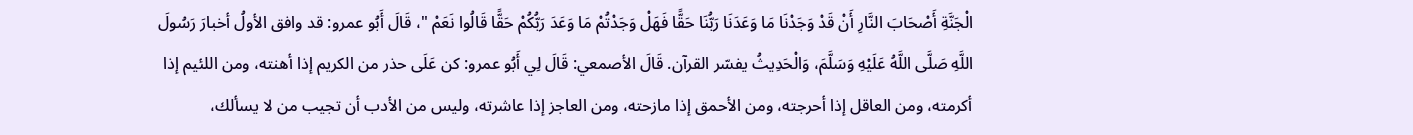الْجَنَّةِ أَصْحَابَ النَّارِ أَنْ قَدْ وَجَدْنَا مَا وَعَدَنَا رَبُّنَا حَقًّا فَهَلْ وَجَدْتُمْ مَا وَعَدَ رَبُّكُمْ حَقًّا قَالُوا نَعَمْ "، قَالَ أَبُو عمرو: قد وافق الأولُ أخبارَ رَسُولَ اللَّهِ صَلَّى اللَّهُ عَلَيْهِ وَسَلَّمَ، وَالْحَدِيثُ يفسّر القرآن. قَالَ الأصمعي: قَالَ لِي أَبُو عمرو: كن عَلَى حذر من الكريم إذا أهنته، ومن اللئيم إذا أكرمته، ومن العاقل إذا أحرجته، ومن الأحمق إذا مازحته، ومن العاجز إذا عاشرته، وليس من الأدب أن تجيب من لا يسألك،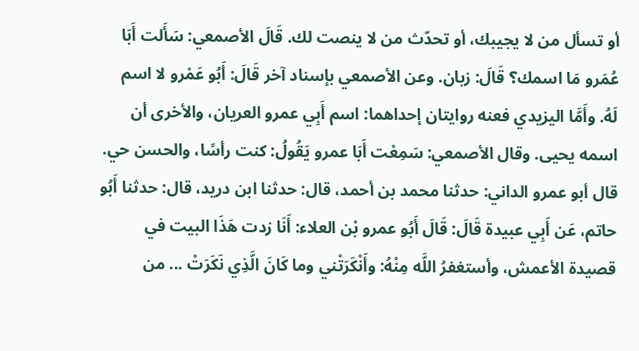أو تسأل من لا يجيبك، أو تحدّث من لا ينصت لك. قَالَ الأصمعي: سَأَلت أَبَا عُمَرو مَا اسمك؟ قَالَ: زبان. وعن الأصمعي بإسناد آخر قَالَ: أَبُو عَمْرو لا اسم لَهُ. وأَمَّا اليزيدي فعنه روايتان إحداهما: اسم أَبِي عمرو العريان، والأخرى أن اسمه يحيى. وقال الأصمعي: سَمِعْت أَبَا عمرو يَقُولُ: كنت رأسًا، والحسن حي. قال أبو عمرو الداني: حدثنا محمد بن أحمد، قال: حدثنا ابن دريد، قال: حدثنا أَبُو حاتم، عَن أَبِي عبيدة قَالَ: قَالَ أَبُو عمرو بْن العلاء: أَنَا زدت هَذَا البيت في قصيدة الأعمش، وأستغفرُ اللَّه مِنْهُ: وأَنْكَرَتْني وما كَانَ الَّذِي نَكَرَتْ ... من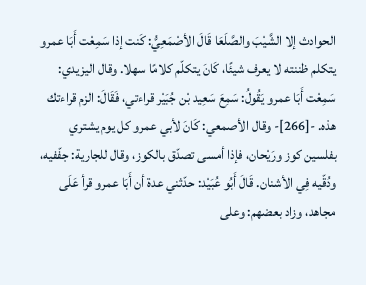الحوادث إلا الشَّيْبَ والصَّلَعَا قَالَ الأصْمَعِيُّ: كَنت إذا سَمِعْت أَبَا عمرو يتكلم ظننته لا يعرف شيئًا، كَانَ يتكلّم كلامًا سهلا. وقال اليزيدي: سَمِعْت أَبَا عمرو يَقُولُ: سَمِعَ سَعِيد بْن جُبَيْر قراءتي، فَقَالَ: الزم قراءتك هذه. -[266]- وقال الأصمعي: كَانَ لأبي عمرو كل يوم يشتري بفلسين كوز ورَيْحان، فإذا أمسى تصدّق بالكوز، وقال للجارية: جفّفيه، ودُقّيه فِي الأشنان. قَالَ أَبُو عُبَيْد: حدّثني عدة أن أَبَا عمرو قرأ عَلَى مجاهد، وزاد بعضهم: وعلى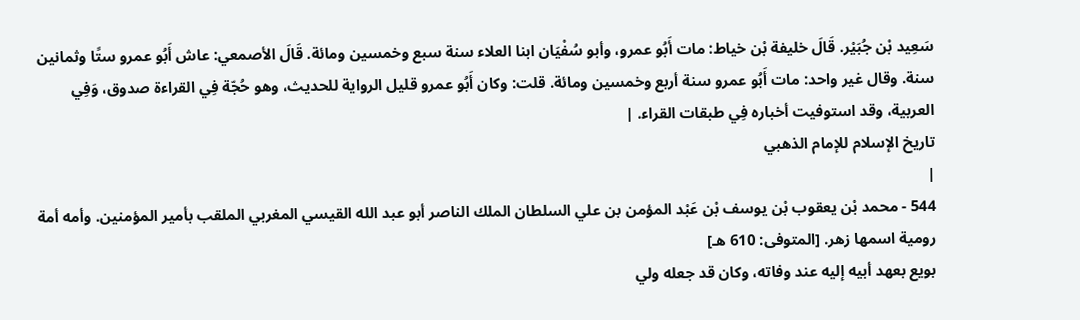سَعِيد بْن جُبَيْر. قَالَ خليفة بْن خياط: مات أَبُو عمرو، وأبو سُفْيَان ابنا العلاء سنة سبع وخمسين ومائة. قَالَ الأصمعي: عاش أَبُو عمرو ستًا وثمانين سنة. وقال غير واحد: مات أَبُو عمرو سنة أربع وخمسين ومائة. قلت: وكان أَبُو عمرو قليل الرواية للحديث، وهو حُجّة فِي القراءة صدوق، وَفِي العربية، وقد استوفيت أخباره فِي طبقات القراء. |
تاريخ الإسلام للإمام الذهبي
|
544 - محمد بْن يعقوب بْن يوسف بْن عَبْد المؤمن بن علي السلطان الملك الناصر أبو عبد الله القيسي المغربي الملقب بأمير المؤمنين. وأمه أمة رومية اسمها زهر. [المتوفى: 610 هـ]
بويع بعهد أبيه إليه عند وفاته، وكان قد جعله ولي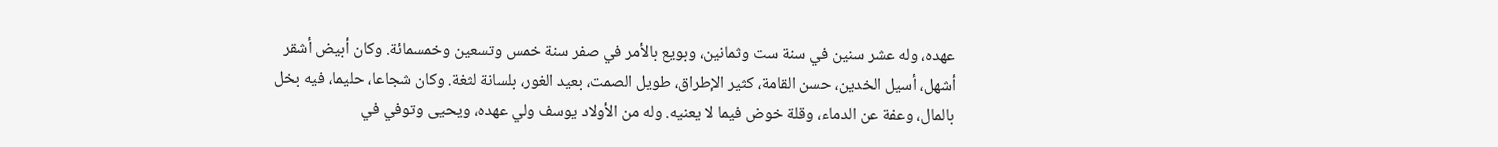عهده، وله عشر سنين في سنة ست وثمانين، وبويع بالأمر في صفر سنة خمس وتسعين وخمسمائة. وكان أبيض أشقر أشهل، أسيل الخدين، حسن القامة، كثير الإطراق، طويل الصمت، بعيد الغور، بلسانة لثغة. وكان شجاعا، حليما، فيه بخل بالمال، وعفة عن الدماء، وقلة خوض فيما لا يعنيه. وله من الأولاد يوسف ولي عهده، ويحيى وتوفي في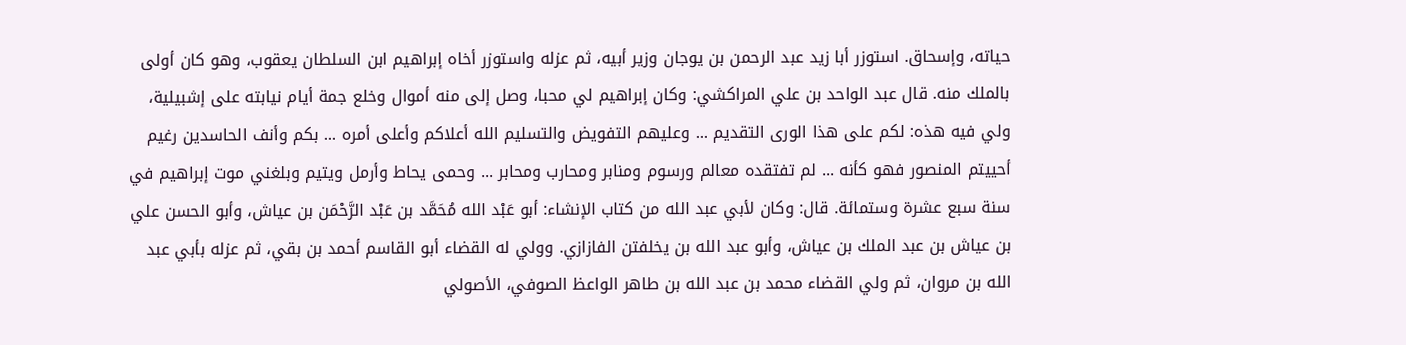حياته، وإسحاق. استوزر أبا زيد عبد الرحمن بن يوجان وزير أبيه، ثم عزله واستوزر أخاه إبراهيم ابن السلطان يعقوب، وهو كان أولى بالملك منه. قال عبد الواحد بن علي المراكشي: وكان إبراهيم لي محبا، وصل إلى منه أموال وخلع جمة أيام نيابته على إشبيلية، ولي فيه هذه: لكم على هذا الورى التقديم ... وعليهم التفويض والتسليم الله أعلاكم وأعلى أمره ... بكم وأنف الحاسدين رغيم أحييتم المنصور فهو كأنه ... لم تفتقده معالم ورسوم ومنابر ومحارب ومحابر ... وحمى يحاط وأرمل ويتيم وبلغني موت إبراهيم في سنة سبع عشرة وستمائة. قال: وكان لأبي عبد الله من كتاب الإنشاء: أبو عَبْد الله مُحَمَّد بن عَبْد الرَّحْمَن بن عياش، وأبو الحسن علي بن عياش بن عبد الملك بن عياش، وأبو عبد الله بن يخلفتن الفازازي. وولي له القضاء أبو القاسم أحمد بن بقي، ثم عزله بأبي عبد الله بن مروان، ثم ولي القضاء محمد بن عبد الله بن طاهر الواعظ الصوفي، الأصولي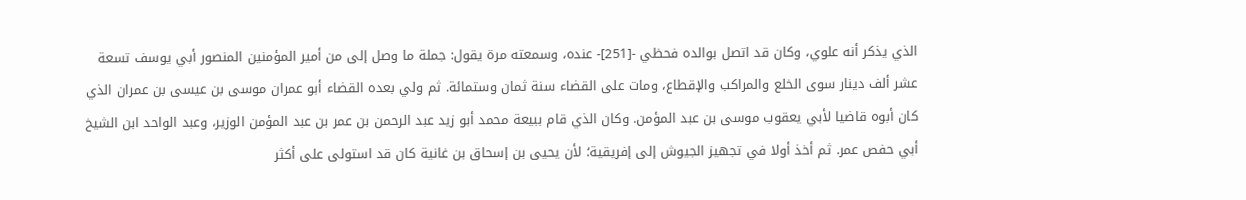الذي يذكر أنه علوي، وكان قد اتصل بوالده فحظي -[251]- عنده، وسمعته مرة يقول: جملة ما وصل إلى من أمير المؤمنين المنصور أبي يوسف تسعة عشر ألف دينار سوى الخلع والمراكب والإقطاع، ومات على القضاء سنة ثمان وستمائة. ثم ولي بعده القضاء أبو عمران موسى بن عيسى بن عمران الذي كان أبوه قاضيا لأبي يعقوب موسى بن عبد المؤمن. وكان الذي قام ببيعة محمد أبو زيد عبد الرحمن بن عمر بن عبد المؤمن الوزير، وعبد الواحد ابن الشيخ أبي حفص عمر. ثم أخذ أولا في تجهيز الجيوش إلى إفريقية؛ لأن يحيى بن إسحاق بن غانية كان قد استولى على أكثر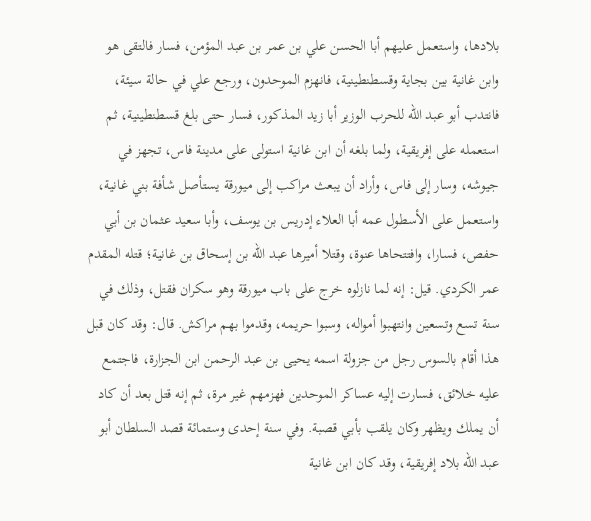بلادها، واستعمل عليهم أبا الحسن علي بن عمر بن عبد المؤمن، فسار فالتقى هو وابن غانية بين بجاية وقسطنطينية، فانهزم الموحدون، ورجع علي في حالة سيئة، فانتدب أبو عبد الله للحرب الوزير أبا زيد المذكور، فسار حتى بلغ قسطنطينية، ثم استعمله على إفريقية، ولما بلغه أن ابن غانية استولى على مدينة فاس، تجهز في جيوشه، وسار إلى فاس، وأراد أن يبعث مراكب إلى ميورقة يستأصل شأفة بني غانية، واستعمل على الأسطول عمه أبا العلاء إدريس بن يوسف، وأبا سعيد عثمان بن أبي حفص، فسارا، وافتتحاها عنوة، وقتلا أميرها عبد الله بن إسحاق بن غانية؛ قتله المقدم عمر الكردي. قيل: إنه لما نازلوه خرج على باب ميورقة وهو سكران فقتل، وذلك في سنة تسع وتسعين وانتهبوا أمواله، وسبوا حريمه، وقدموا بهم مراكش. قال: وقد كان قبل هذا أقام بالسوس رجل من جزولة اسمه يحيى بن عبد الرحمن ابن الجزارة، فاجتمع عليه خلائق، فسارت إليه عساكر الموحدين فهزمهم غير مرة، ثم إنه قتل بعد أن كاد أن يملك ويظهر وكان يلقب بأبي قصبة. وفي سنة إحدى وستمائة قصد السلطان أبو عبد الله بلاد إفريقية، وقد كان ابن غانية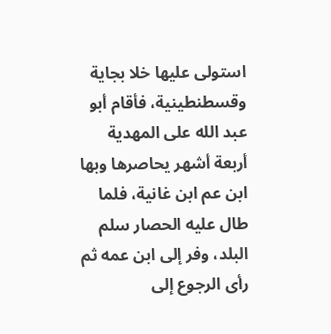استولى عليها خلا بجاية وقسطنطينية، فأقام أبو عبد الله على المهدية أربعة أشهر يحاصرها وبها ابن عم ابن غانية، فلما طال عليه الحصار سلم البلد، وفر إلى ابن عمه ثم رأى الرجوع إلى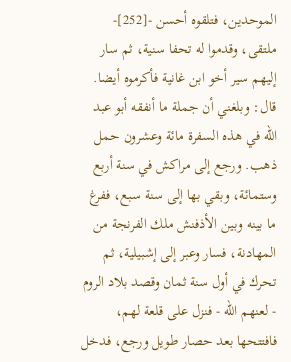الموحدين، فتلقوه أحسن -[252]- ملتقى، وقدموا له تحفا سنية، ثم سار إليهم سير أخو ابن غانية فأكرموه أيضا. قال: وبلغني أن جملة ما أنفقه أبو عبد الله في هذه السفرة مائة وعشرون حمل ذهب. ورجع إلى مراكش في سنة أربع وستمائة، وبقي بها إلى سنة سبع، ففرغ ما بينه وبين الأذفنش ملك الفرنجة من المهادنة، فسار وعبر إلى إشبيلية، ثم تحرك في أول سنة ثمان وقصد بلاد الروم - لعنهم الله - فنزل على قلعة لهم، فافتتحها بعد حصار طويل ورجع، فدخل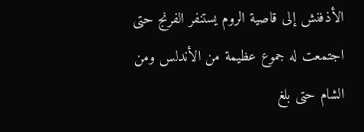الأذفنش إلى قاصية الروم يستنفر الفرنج حتى اجتمعت له جموع عظيمة من الأندلس ومن الشام حتى بلغ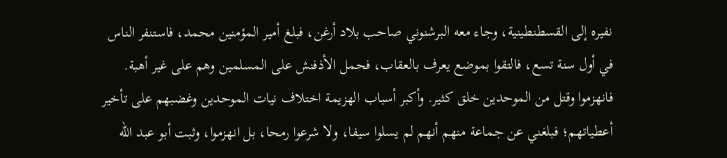نفيره إلى القسطنطينية، وجاء معه البرشنوني صاحب بلاد أرغن، فبلغ أمير المؤمنين محمد، فاستنفر الناس في أول سنة تسع، فالتقوا بموضع يعرف بالعقاب، فحمل الأذفنش على المسلمين وهم على غير أهبة. فانهزموا وقتل من الموحدين خلق كثير. وأكبر أسباب الهزيمة اختلاف نيات الموحدين وغضبهم على تأخير أعطياتهم؛ فبلغني عن جماعة منهم أنهم لم يسلوا سيفا، ولا شرعوا رمحا، بل انهزموا، وثبت أبو عبد الله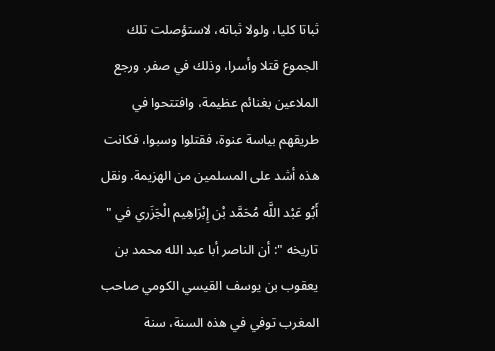ثباتا كليا، ولولا ثباته، لاستؤصلت تلك الجموع قتلا وأسرا، وذلك في صفر. ورجع الملاعين بغنائم عظيمة، وافتتحوا في طريقهم بياسة عنوة، فقتلوا وسبوا، فكانت هذه أشد على المسلمين من الهزيمة. ونقل أَبُو عَبْد اللَّه مُحَمَّد بْن إِبْرَاهِيم الْجَزَري في " تاريخه ": أن الناصر أبا عبد الله محمد بن يعقوب بن يوسف القيسي الكومي صاحب المغرب توفي في هذه السنة، سنة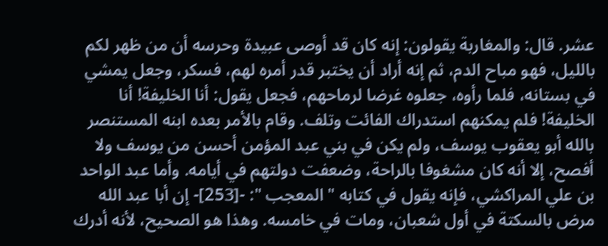عشر. قال: والمغاربة يقولون: إنه كان قد أوصى عبيدة وحرسه أن من ظهر لكم بالليل، فهو مباح الدم، ثم إنه أراد أن يختبر قدر أمره لهم، فسكر، وجعل يمشي في بستانه، فلما رأوه، جعلوه غرضا لرماحهم، فجعل يقول: أنا الخليفة! أنا الخليفة! فلم يمكنهم استدراك الفائت وتلف. وقام بالأمر بعده ابنه المستنصر بالله أبو يعقوب يوسف، ولم يكن في بني عبد المؤمن أحسن من يوسف ولا أفصح، إلا أنه كان مشغوفا بالراحة، وضعفت دولتهم في أيامه. وأما عبد الواحد بن علي المراكشي، فإنه يقول في كتابه " المعجب ": -[253]- إن أبا عبد الله مرض بالسكتة في أول شعبان، ومات في خامسه. وهذا هو الصحيح، لأنه أدرك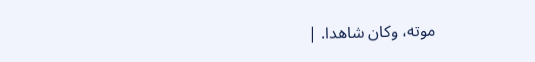موته، وكان شاهدا. |